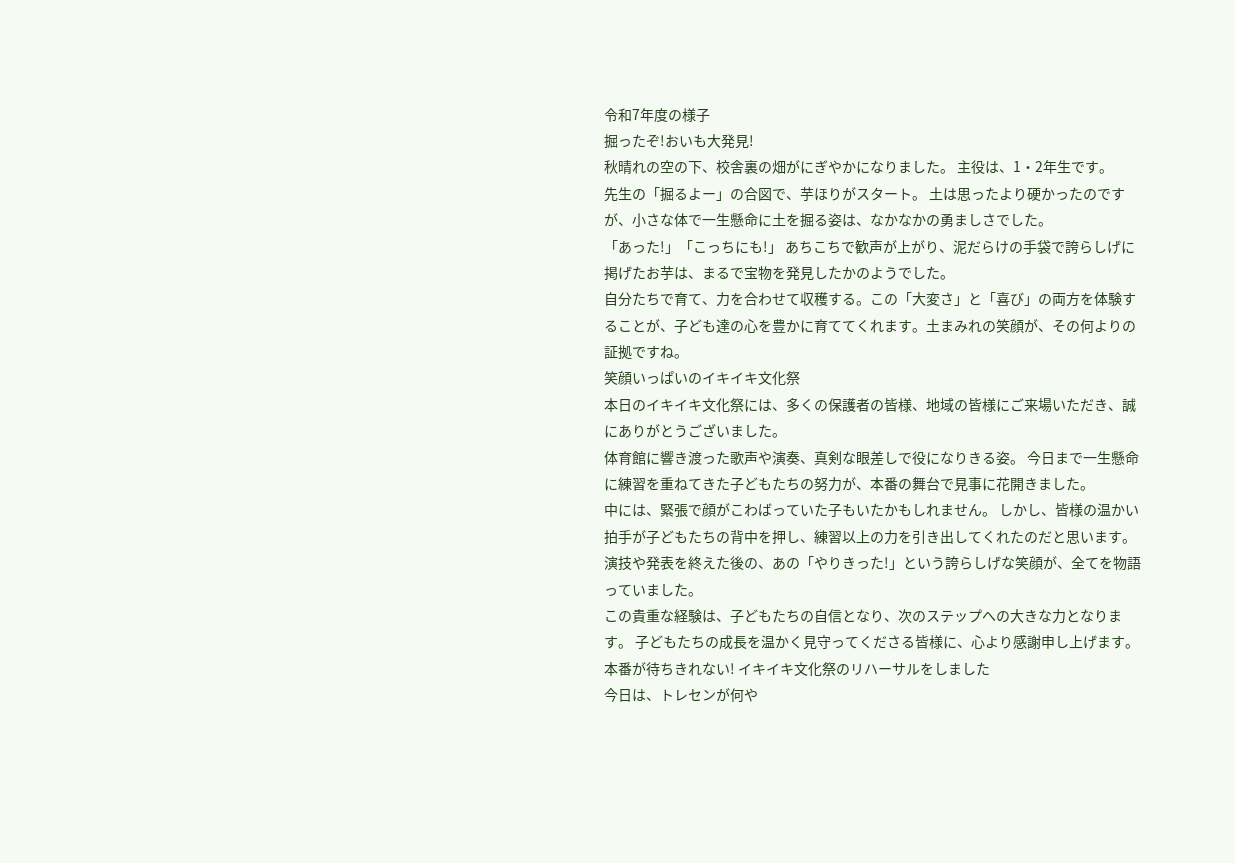令和7年度の様子
掘ったぞ!おいも大発見!
秋晴れの空の下、校舎裏の畑がにぎやかになりました。 主役は、1・2年生です。
先生の「掘るよー」の合図で、芋ほりがスタート。 土は思ったより硬かったのですが、小さな体で一生懸命に土を掘る姿は、なかなかの勇ましさでした。
「あった!」「こっちにも!」 あちこちで歓声が上がり、泥だらけの手袋で誇らしげに掲げたお芋は、まるで宝物を発見したかのようでした。
自分たちで育て、力を合わせて収穫する。この「大変さ」と「喜び」の両方を体験することが、子ども達の心を豊かに育ててくれます。土まみれの笑顔が、その何よりの証拠ですね。
笑顔いっぱいのイキイキ文化祭
本日のイキイキ文化祭には、多くの保護者の皆様、地域の皆様にご来場いただき、誠にありがとうございました。
体育館に響き渡った歌声や演奏、真剣な眼差しで役になりきる姿。 今日まで一生懸命に練習を重ねてきた子どもたちの努力が、本番の舞台で見事に花開きました。
中には、緊張で顔がこわばっていた子もいたかもしれません。 しかし、皆様の温かい拍手が子どもたちの背中を押し、練習以上の力を引き出してくれたのだと思います。 演技や発表を終えた後の、あの「やりきった!」という誇らしげな笑顔が、全てを物語っていました。
この貴重な経験は、子どもたちの自信となり、次のステップへの大きな力となります。 子どもたちの成長を温かく見守ってくださる皆様に、心より感謝申し上げます。
本番が待ちきれない! イキイキ文化祭のリハーサルをしました
今日は、トレセンが何や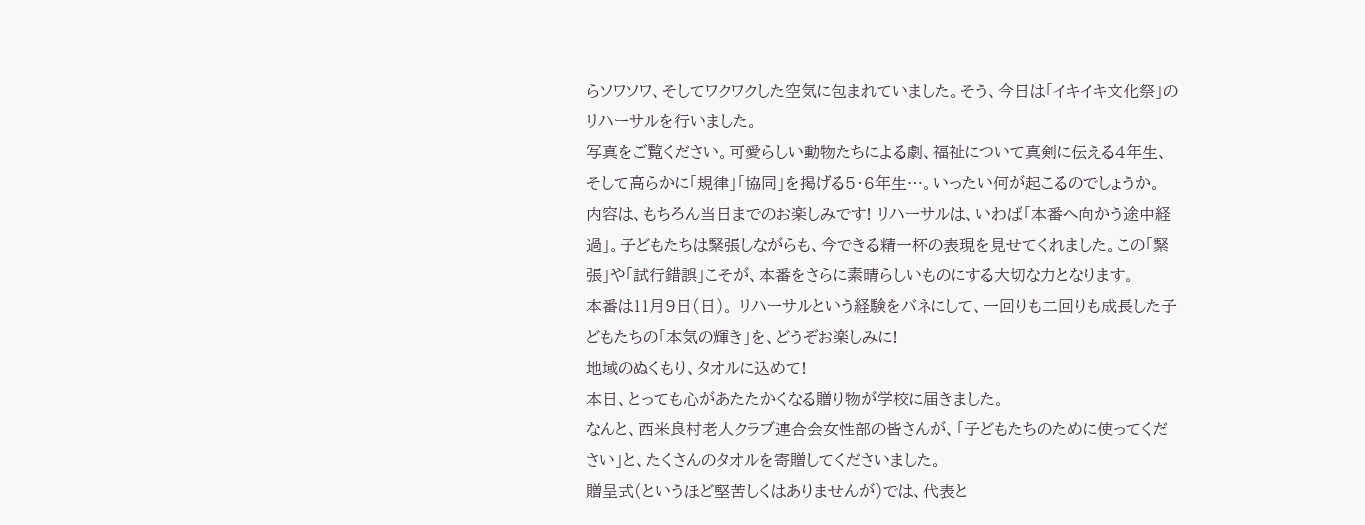らソワソワ、そしてワクワクした空気に包まれていました。そう、今日は「イキイキ文化祭」のリハーサルを行いました。
写真をご覧ください。可愛らしい動物たちによる劇、福祉について真剣に伝える4年生、そして高らかに「規律」「協同」を掲げる5・6年生…。いったい何が起こるのでしょうか。
内容は、もちろん当日までのお楽しみです! リハーサルは、いわば「本番へ向かう途中経過」。子どもたちは緊張しながらも、今できる精一杯の表現を見せてくれました。この「緊張」や「試行錯誤」こそが、本番をさらに素晴らしいものにする大切な力となります。
本番は11月9日(日)。 リハーサルという経験をバネにして、一回りも二回りも成長した子どもたちの「本気の輝き」を、どうぞお楽しみに!
地域のぬくもり、タオルに込めて!
本日、とっても心があたたかくなる贈り物が学校に届きました。
なんと、西米良村老人クラブ連合会女性部の皆さんが、「子どもたちのために使ってください」と、たくさんのタオルを寄贈してくださいました。
贈呈式(というほど堅苦しくはありませんが)では、代表と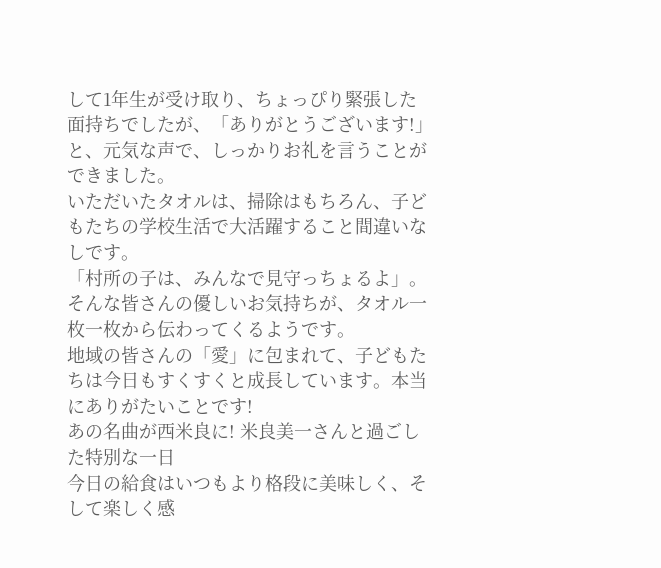して1年生が受け取り、ちょっぴり緊張した面持ちでしたが、「ありがとうございます!」と、元気な声で、しっかりお礼を言うことができました。
いただいたタオルは、掃除はもちろん、子どもたちの学校生活で大活躍すること間違いなしです。
「村所の子は、みんなで見守っちょるよ」。
そんな皆さんの優しいお気持ちが、タオル一枚一枚から伝わってくるようです。
地域の皆さんの「愛」に包まれて、子どもたちは今日もすくすくと成長しています。本当にありがたいことです!
あの名曲が西米良に! 米良美一さんと過ごした特別な一日
今日の給食はいつもより格段に美味しく、そして楽しく感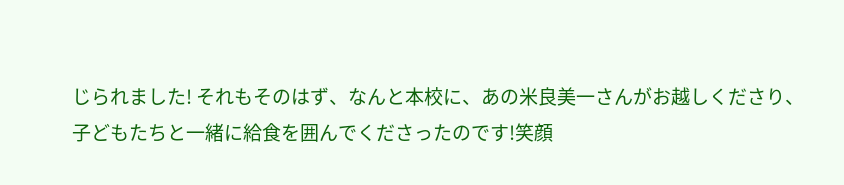じられました! それもそのはず、なんと本校に、あの米良美一さんがお越しくださり、子どもたちと一緒に給食を囲んでくださったのです!笑顔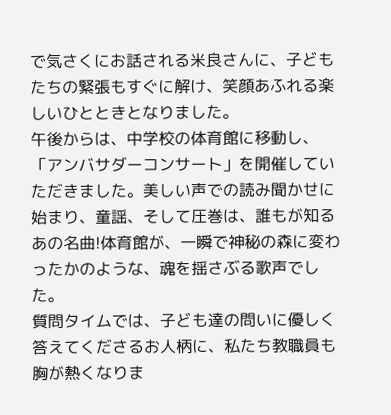で気さくにお話される米良さんに、子どもたちの緊張もすぐに解け、笑顔あふれる楽しいひとときとなりました。
午後からは、中学校の体育館に移動し、「アンバサダーコンサート」を開催していただきました。美しい声での読み聞かせに始まり、童謡、そして圧巻は、誰もが知るあの名曲!体育館が、一瞬で神秘の森に変わったかのような、魂を揺さぶる歌声でした。
質問タイムでは、子ども達の問いに優しく答えてくださるお人柄に、私たち教職員も胸が熱くなりま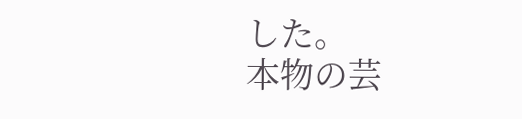した。
本物の芸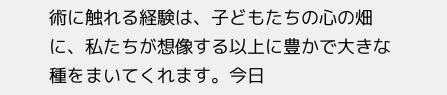術に触れる経験は、子どもたちの心の畑に、私たちが想像する以上に豊かで大きな種をまいてくれます。今日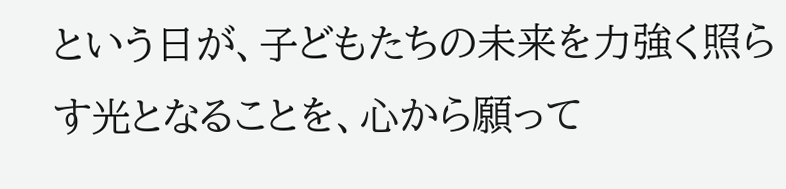という日が、子どもたちの未来を力強く照らす光となることを、心から願って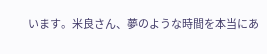います。米良さん、夢のような時間を本当にあ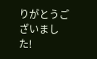りがとうございました!